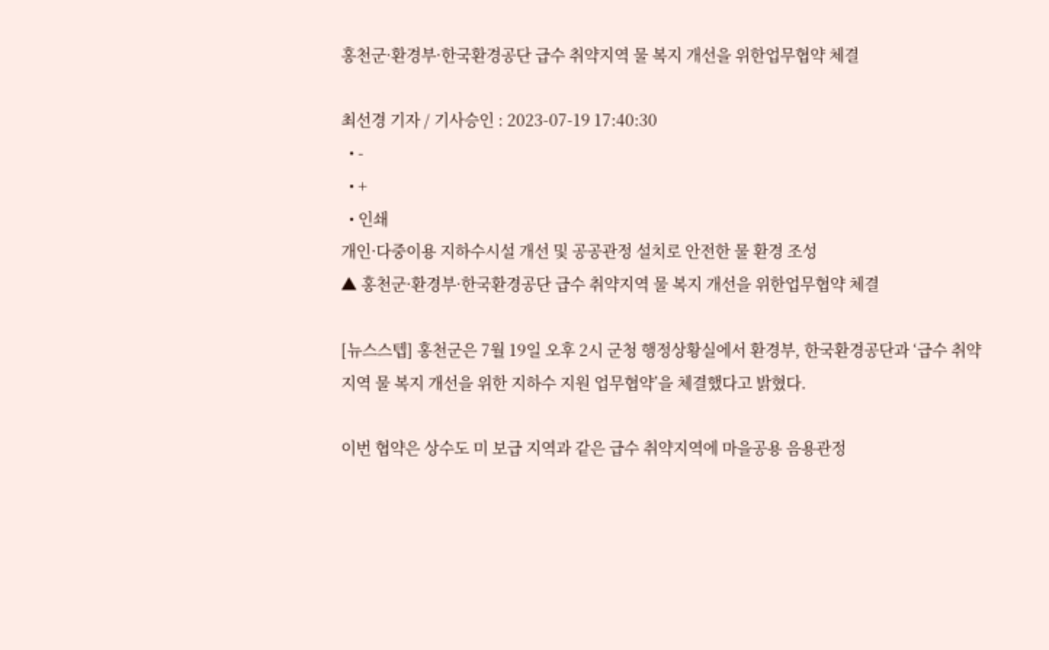홍천군·환경부·한국환경공단 급수 취약지역 물 복지 개선을 위한업무협약 체결

최선경 기자 / 기사승인 : 2023-07-19 17:40:30
  • -
  • +
  • 인쇄
개인·다중이용 지하수시설 개선 및 공공관정 설치로 안전한 물 환경 조성
▲ 홍천군·환경부·한국환경공단 급수 취약지역 물 복지 개선을 위한업무협약 체결

[뉴스스텝] 홍천군은 7월 19일 오후 2시 군청 행정상황실에서 환경부, 한국환경공단과 ‘급수 취약지역 물 복지 개선을 위한 지하수 지원 업무협약’을 체결했다고 밝혔다.

이번 협약은 상수도 미 보급 지역과 같은 급수 취약지역에 마을공용 음용관정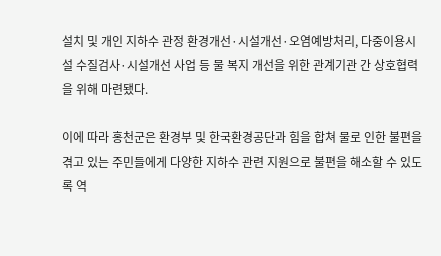설치 및 개인 지하수 관정 환경개선·시설개선·오염예방처리, 다중이용시설 수질검사·시설개선 사업 등 물 복지 개선을 위한 관계기관 간 상호협력을 위해 마련됐다.

이에 따라 홍천군은 환경부 및 한국환경공단과 힘을 합쳐 물로 인한 불편을 겪고 있는 주민들에게 다양한 지하수 관련 지원으로 불편을 해소할 수 있도록 역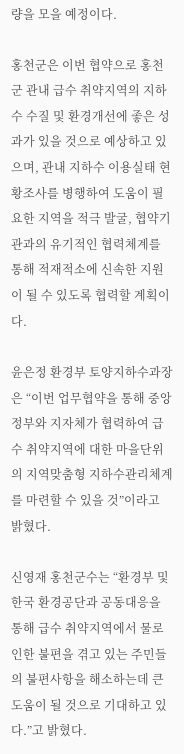량을 모을 예정이다.

홍천군은 이번 협약으로 홍천군 관내 급수 취약지역의 지하수 수질 및 환경개선에 좋은 성과가 있을 것으로 예상하고 있으며, 관내 지하수 이용실태 현황조사를 병행하여 도움이 필요한 지역을 적극 발굴, 협약기관과의 유기적인 협력체계를 통해 적재적소에 신속한 지원이 될 수 있도록 협력할 계획이다.

윤은정 환경부 토양지하수과장은 “이번 업무협약을 통해 중앙정부와 지자체가 협력하여 급수 취약지역에 대한 마을단위의 지역맞춤형 지하수관리체계를 마련할 수 있을 것”이라고 밝혔다.

신영재 홍천군수는 “환경부 및 한국 환경공단과 공동대응을 통해 급수 취약지역에서 물로 인한 불편을 겪고 있는 주민들의 불편사항을 해소하는데 큰 도움이 될 것으로 기대하고 있다.”고 밝혔다.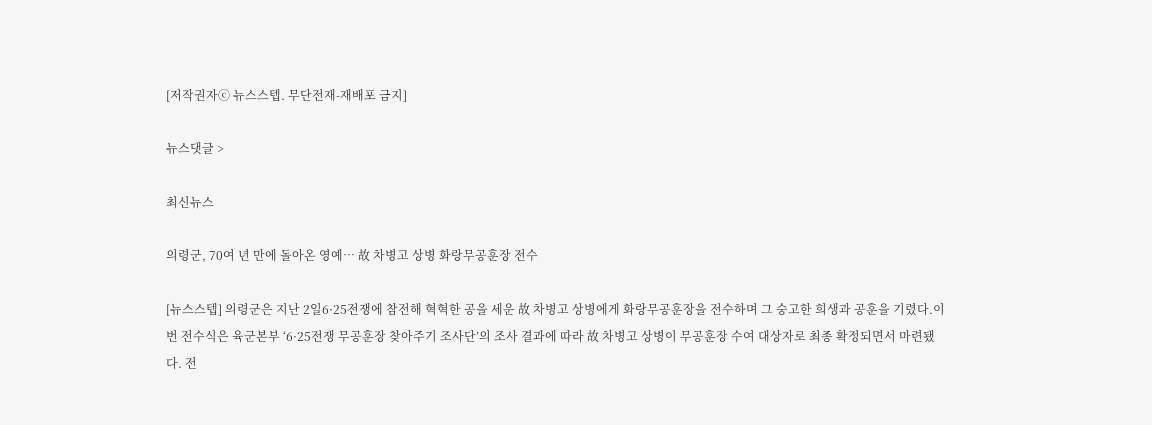[저작권자ⓒ 뉴스스텝. 무단전재-재배포 금지]

뉴스댓글 >

최신뉴스

의령군, 70여 년 만에 돌아온 영예… 故 차병고 상병 화랑무공훈장 전수

[뉴스스텝] 의령군은 지난 2일6·25전쟁에 참전해 혁혁한 공을 세운 故 차병고 상병에게 화랑무공훈장을 전수하며 그 숭고한 희생과 공훈을 기렸다.이번 전수식은 육군본부 ‘6·25전쟁 무공훈장 찾아주기 조사단’의 조사 결과에 따라 故 차병고 상병이 무공훈장 수여 대상자로 최종 확정되면서 마련됐다. 전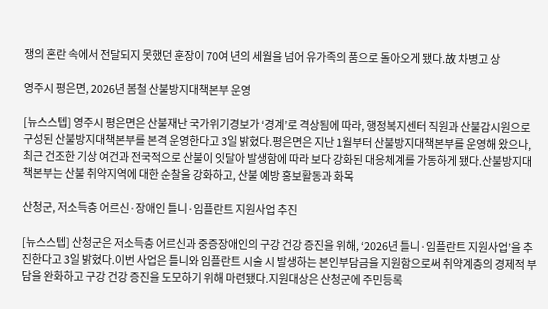쟁의 혼란 속에서 전달되지 못했던 훈장이 70여 년의 세월을 넘어 유가족의 품으로 돌아오게 됐다.故 차병고 상

영주시 평은면, 2026년 봄철 산불방지대책본부 운영

[뉴스스텝] 영주시 평은면은 산불재난 국가위기경보가 ‘경계’로 격상됨에 따라, 행정복지센터 직원과 산불감시원으로 구성된 산불방지대책본부를 본격 운영한다고 3일 밝혔다.평은면은 지난 1월부터 산불방지대책본부를 운영해 왔으나, 최근 건조한 기상 여건과 전국적으로 산불이 잇달아 발생함에 따라 보다 강화된 대응체계를 가동하게 됐다.산불방지대책본부는 산불 취약지역에 대한 순찰울 강화하고, 산불 예방 홍보활동과 화목

산청군, 저소득층 어르신·장애인 틀니·임플란트 지원사업 추진

[뉴스스텝] 산청군은 저소득층 어르신과 중증장애인의 구강 건강 증진을 위해, ‘2026년 틀니·임플란트 지원사업’을 추진한다고 3일 밝혔다.이번 사업은 틀니와 임플란트 시술 시 발생하는 본인부담금을 지원함으로써 취약계층의 경제적 부담을 완화하고 구강 건강 증진을 도모하기 위해 마련됐다.지원대상은 산청군에 주민등록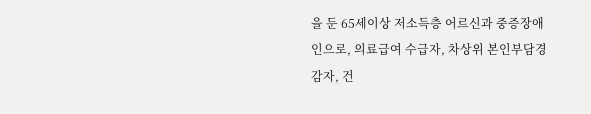을 둔 65세이상 저소득층 어르신과 중증장애인으로, 의료급여 수급자, 차상위 본인부담경감자, 건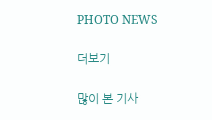PHOTO NEWS

더보기

많이 본 기사